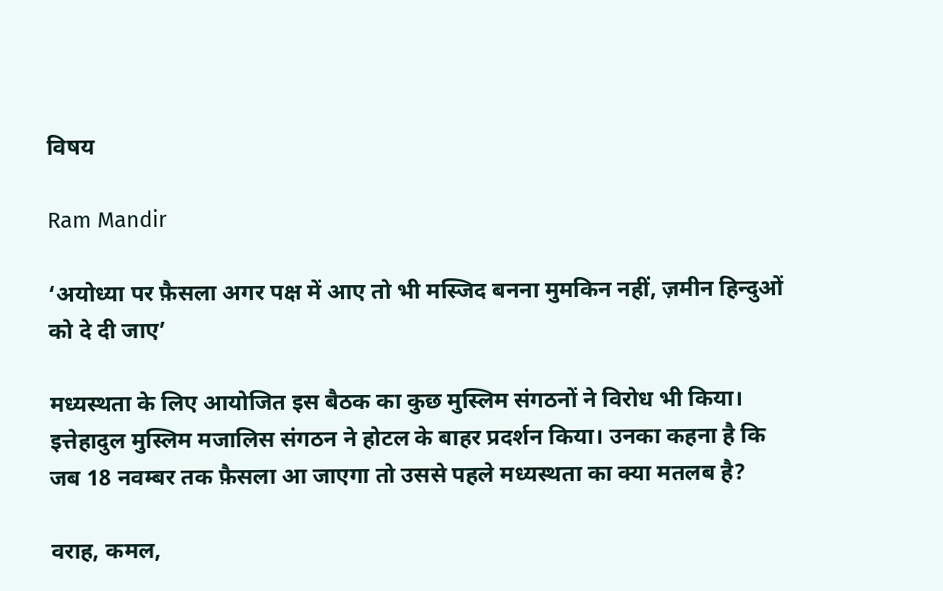विषय

Ram Mandir

‘अयोध्या पर फ़ैसला अगर पक्ष में आए तो भी मस्जिद बनना मुमकिन नहीं, ज़मीन हिन्दुओं को दे दी जाए’

मध्यस्थता के लिए आयोजित इस बैठक का कुछ मुस्लिम संगठनों ने विरोध भी किया। इत्तेहादुल मुस्लिम मजालिस संगठन ने होटल के बाहर प्रदर्शन किया। उनका कहना है कि जब 18 नवम्बर तक फ़ैसला आ जाएगा तो उससे पहले मध्यस्थता का क्या मतलब है?

वराह, कमल,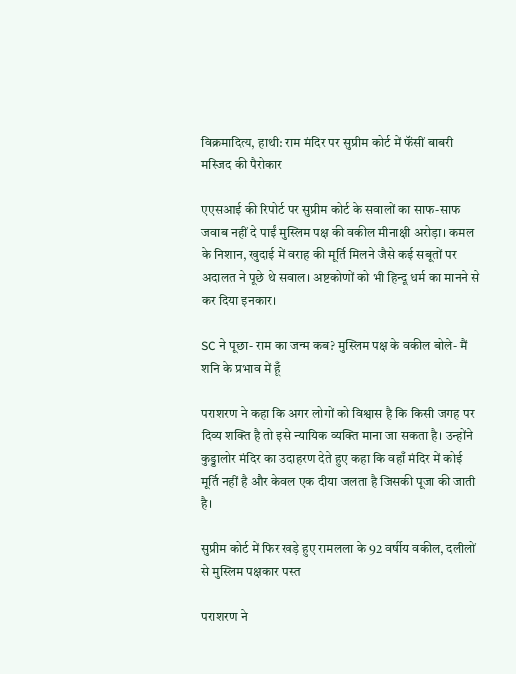विक्रमादित्य, हाथी: राम मंदिर पर सुप्रीम कोर्ट में फॅंसीं बाबरी मस्जिद की पैरोकार

एएसआई की रिपोर्ट पर सुप्रीम कोर्ट के सवालों का साफ-साफ जवाब नहीं दे पाईं मुस्लिम पक्ष की वकील मीनाक्षी अरोड़ा। कमल के निशान, खुदाई में वराह की मूर्ति मिलने जैसे कई सबूतों पर अदालत ने पूछे थे सवाल। अष्टकोणों को भी हिन्दू धर्म का मानने से कर दिया इनकार।

SC ने पूछा- राम का जन्म कब? मुस्लिम पक्ष के वकील बोले- मैं शनि के प्रभाव में हूँ

पराशरण ने कहा कि अगर लोगों को विश्वास है कि किसी जगह पर दिव्य शक्ति है तो इसे न्यायिक व्यक्ति माना जा सकता है। उन्होंने कुड्डालोर मंदिर का उदाहरण देते हुए कहा कि वहाँ मंदिर में कोई मूर्ति नहीं है और केवल एक दीया जलता है जिसकी पूजा की जाती है।

सुप्रीम कोर्ट में फिर खड़े हुए रामलला के 92 वर्षीय वकील, दलीलों से मुस्लिम पक्षकार पस्त

पराशरण ने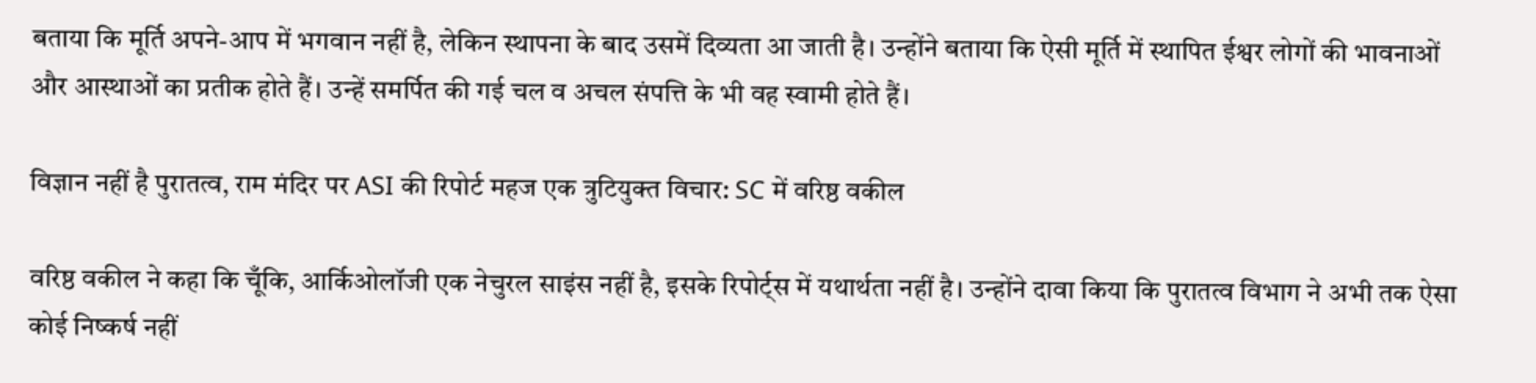बताया कि मूर्ति अपने-आप में भगवान नहीं है, लेकिन स्थापना के बाद उसमें दिव्यता आ जाती है। उन्होंने बताया कि ऐसी मूर्ति में स्थापित ईश्वर लोगों की भावनाओं और आस्थाओं का प्रतीक होते हैं। उन्हें समर्पित की गई चल व अचल संपत्ति के भी वह स्वामी होते हैं।

विज्ञान नहीं है पुरातत्व, राम मंदिर पर ASI की रिपोर्ट महज एक त्रुटियुक्त विचार: SC में वरिष्ठ वकील

वरिष्ठ वकील ने कहा कि चूँकि, आर्किओलॉजी एक नेचुरल साइंस नहीं है, इसके रिपोर्ट्स में यथार्थता नहीं है। उन्होंने दावा किया कि पुरातत्व विभाग ने अभी तक ऐसा कोई निष्कर्ष नहीं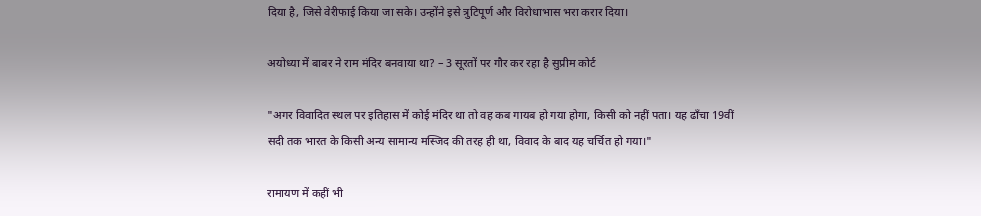दिया है, जिसे वेरीफाई किया जा सके। उन्होंने इसे त्रुटिपूर्ण और विरोधाभास भरा करार दिया।

अयोध्या में बाबर ने राम मंदिर बनवाया था? – 3 सूरतों पर गौर कर रहा है सुप्रीम कोर्ट

"अगर विवादित स्थल पर इतिहास में कोई मंदिर था तो वह कब गायब हो गया होगा, किसी को नहीं पता। यह ढाँचा 19वीं सदी तक भारत के किसी अन्य सामान्य मस्जिद की तरह ही था, विवाद के बाद यह चर्चित हो गया।"

रामायण में कहीं भी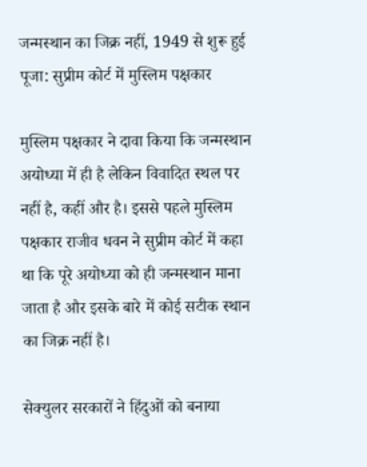जन्मस्थान का जिक्र नहीं, 1949 से शुरू हुई पूजा: सुप्रीम कोर्ट में मुस्लिम पक्षकार

मुस्लिम पक्षकार ने दावा किया कि जन्मस्थान अयोध्या में ही है लेकिन विवादित स्थल पर नहीं है, कहीं और है। इससे पहले मुस्लिम पक्षकार राजीव धवन ने सुप्रीम कोर्ट में कहा था कि पूरे अयोध्या को ही जन्मस्थान माना जाता है और इसके बारे में कोई सटीक स्थान का जिक्र नहीं है।

सेक्युलर सरकारों ने हिंदुओं को बनाया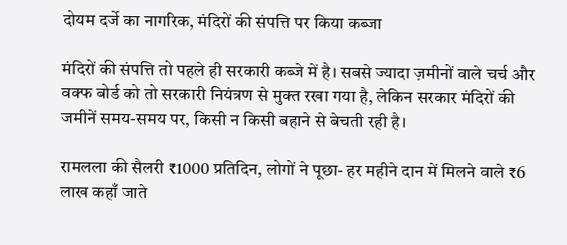दोयम दर्जे का नागरिक, मंदिरों की संपत्ति पर किया कब्जा

मंदिरों की संपत्ति तो पहले ही सरकारी कब्जे में है। सबसे ज्यादा ज़मीनों वाले चर्च और वक्फ बोर्ड को तो सरकारी नियंत्रण से मुक्त रखा गया है, लेकिन सरकार मंदिरों की जमीनें समय-समय पर, किसी न किसी बहाने से बेचती रही है।

रामलला की सैलरी ₹1000 प्रतिदिन, लोगों ने पूछा- हर महीने दान में मिलने वाले ₹6 लाख कहाँ जाते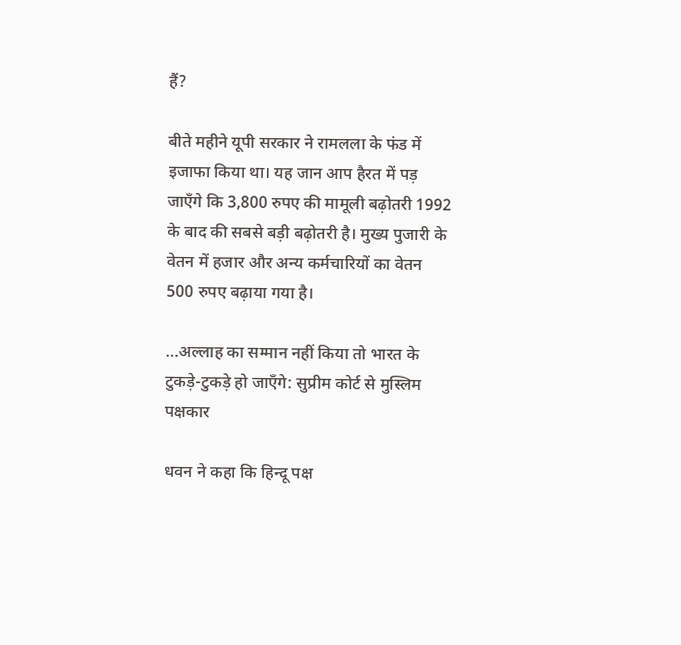हैं?

बीते महीने यूपी सरकार ने रामलला के फंड में इजाफा किया था। यह जान आप हैरत में पड़ जाऍंगे कि 3,800 रुपए की मामूली बढ़ोतरी 1992 के बाद की सबसे बड़ी बढ़ोतरी है। मुख्य पुजारी के वेतन में हजार और अन्य कर्मचारियों का वेतन 500 रुपए बढ़ाया गया है।

…अल्लाह का सम्मान नहीं किया तो भारत के टुकड़े-टुकड़े हो जाएँगे: सुप्रीम कोर्ट से मुस्लिम पक्षकार

धवन ने कहा कि हिन्दू पक्ष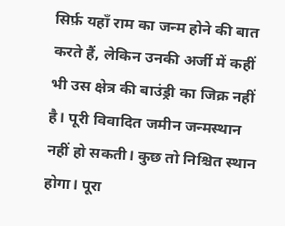सिर्फ़ यहाँ राम का जन्म होने की बात करते हैं, लेकिन उनकी अर्जी में कहीं भी उस क्षेत्र की बाउंड्री का जिक्र नहीं है। पूरी विवादित जमीन जन्मस्थान नहीं हो सकती। कुछ तो निश्चित स्थान होगा। पूरा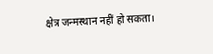क्षेत्र जन्मस्थान नहीं हो सकता।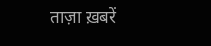ताज़ा ख़बरें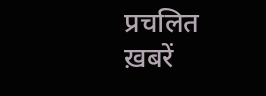प्रचलित ख़बरें